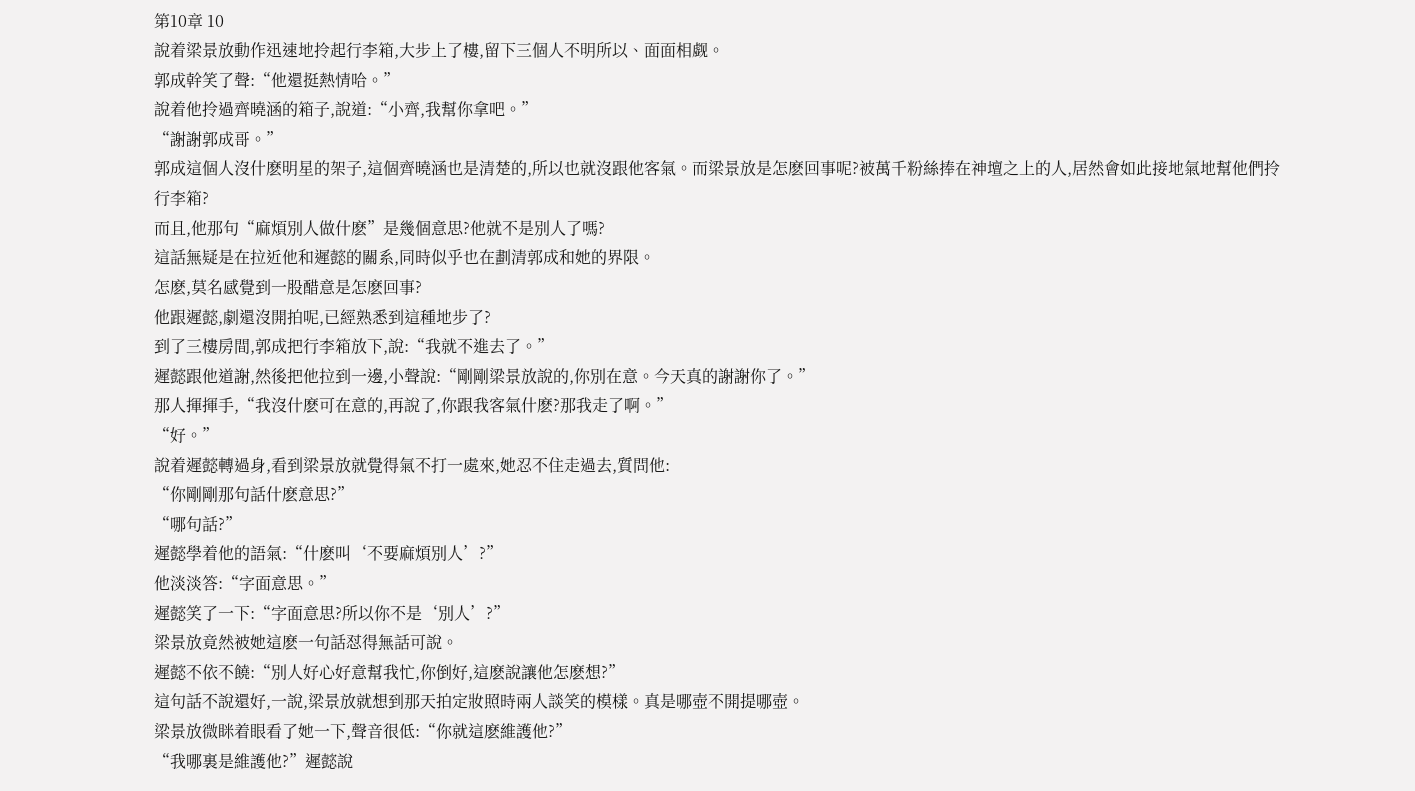第10章 10
說着梁景放動作迅速地拎起行李箱,大步上了樓,留下三個人不明所以、面面相觑。
郭成幹笑了聲:“他還挺熱情哈。”
說着他拎過齊曉涵的箱子,說道:“小齊,我幫你拿吧。”
“謝謝郭成哥。”
郭成這個人沒什麽明星的架子,這個齊曉涵也是清楚的,所以也就沒跟他客氣。而梁景放是怎麽回事呢?被萬千粉絲捧在神壇之上的人,居然會如此接地氣地幫他們拎行李箱?
而且,他那句“麻煩別人做什麽”是幾個意思?他就不是別人了嗎?
這話無疑是在拉近他和遲懿的關系,同時似乎也在劃清郭成和她的界限。
怎麽,莫名感覺到一股醋意是怎麽回事?
他跟遲懿,劇還沒開拍呢,已經熟悉到這種地步了?
到了三樓房間,郭成把行李箱放下,說:“我就不進去了。”
遲懿跟他道謝,然後把他拉到一邊,小聲說:“剛剛梁景放說的,你別在意。今天真的謝謝你了。”
那人揮揮手,“我沒什麽可在意的,再說了,你跟我客氣什麽?那我走了啊。”
“好。”
說着遲懿轉過身,看到梁景放就覺得氣不打一處來,她忍不住走過去,質問他:
“你剛剛那句話什麽意思?”
“哪句話?”
遲懿學着他的語氣:“什麽叫‘不要麻煩別人’?”
他淡淡答:“字面意思。”
遲懿笑了一下:“字面意思?所以你不是‘別人’?”
梁景放竟然被她這麽一句話怼得無話可說。
遲懿不依不饒:“別人好心好意幫我忙,你倒好,這麽說讓他怎麽想?”
這句話不說還好,一說,梁景放就想到那天拍定妝照時兩人談笑的模樣。真是哪壺不開提哪壺。
梁景放微眯着眼看了她一下,聲音很低:“你就這麽維護他?”
“我哪裏是維護他?”遲懿說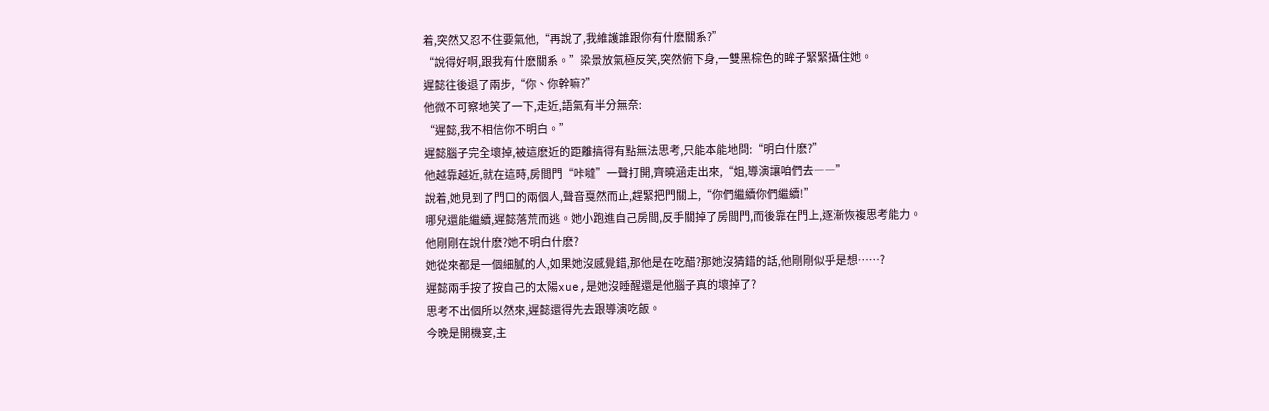着,突然又忍不住要氣他,“再說了,我維護誰跟你有什麽關系?”
“說得好啊,跟我有什麽關系。”梁景放氣極反笑,突然俯下身,一雙黑棕色的眸子緊緊攝住她。
遲懿往後退了兩步,“你、你幹嘛?”
他微不可察地笑了一下,走近,語氣有半分無奈:
“遲懿,我不相信你不明白。”
遲懿腦子完全壞掉,被這麽近的距離搞得有點無法思考,只能本能地問:“明白什麽?”
他越靠越近,就在這時,房間門“咔噠”一聲打開,齊曉涵走出來,“姐,導演讓咱們去――”
說着,她見到了門口的兩個人,聲音戛然而止,趕緊把門關上,“你們繼續你們繼續!”
哪兒還能繼續,遲懿落荒而逃。她小跑進自己房間,反手關掉了房間門,而後靠在門上,逐漸恢複思考能力。
他剛剛在說什麽?她不明白什麽?
她從來都是一個細膩的人,如果她沒感覺錯,那他是在吃醋?那她沒猜錯的話,他剛剛似乎是想……?
遲懿兩手按了按自己的太陽xue,是她沒睡醒還是他腦子真的壞掉了?
思考不出個所以然來,遲懿還得先去跟導演吃飯。
今晚是開機宴,主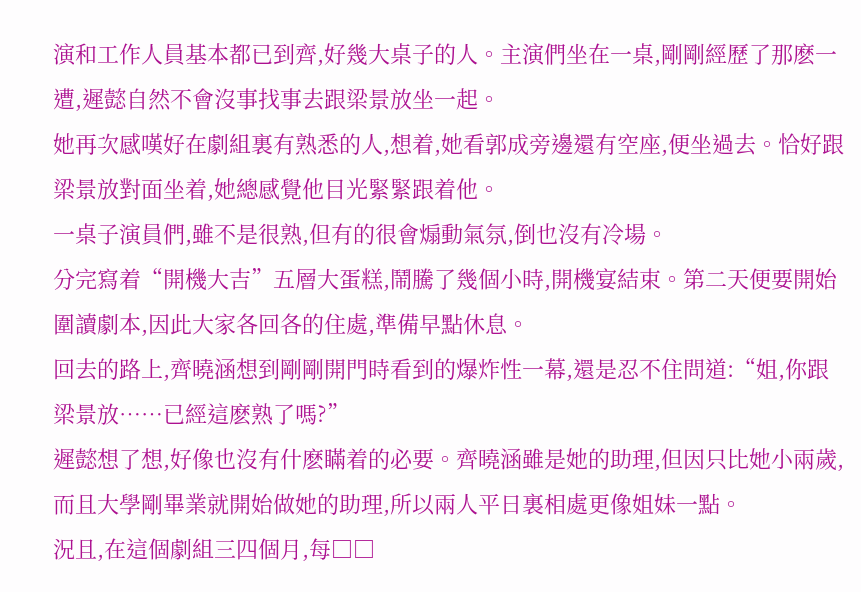演和工作人員基本都已到齊,好幾大桌子的人。主演們坐在一桌,剛剛經歷了那麽一遭,遲懿自然不會沒事找事去跟梁景放坐一起。
她再次感嘆好在劇組裏有熟悉的人,想着,她看郭成旁邊還有空座,便坐過去。恰好跟梁景放對面坐着,她總感覺他目光緊緊跟着他。
一桌子演員們,雖不是很熟,但有的很會煽動氣氛,倒也沒有冷場。
分完寫着“開機大吉”五層大蛋糕,鬧騰了幾個小時,開機宴結束。第二天便要開始圍讀劇本,因此大家各回各的住處,準備早點休息。
回去的路上,齊曉涵想到剛剛開門時看到的爆炸性一幕,還是忍不住問道:“姐,你跟梁景放……已經這麽熟了嗎?”
遲懿想了想,好像也沒有什麽瞞着的必要。齊曉涵雖是她的助理,但因只比她小兩歲,而且大學剛畢業就開始做她的助理,所以兩人平日裏相處更像姐妹一點。
況且,在這個劇組三四個月,每□□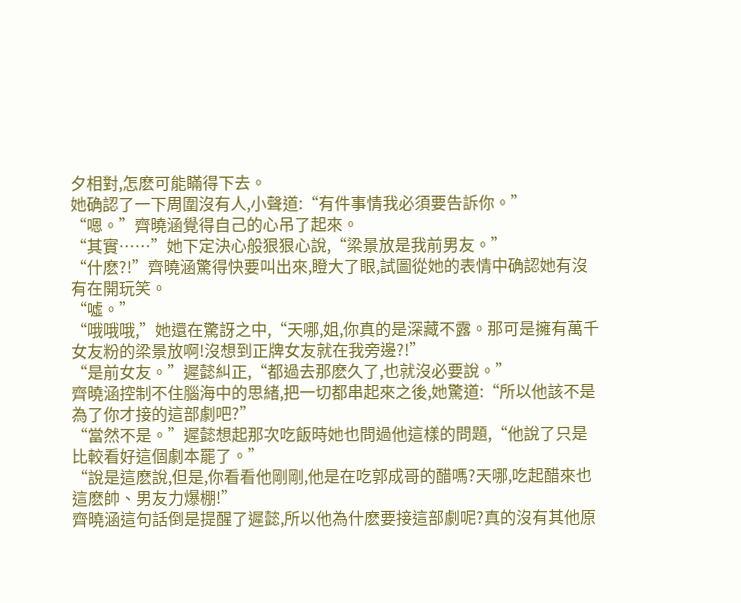夕相對,怎麽可能瞞得下去。
她确認了一下周圍沒有人,小聲道:“有件事情我必須要告訴你。”
“嗯。”齊曉涵覺得自己的心吊了起來。
“其實……”她下定決心般狠狠心說,“梁景放是我前男友。”
“什麽?!”齊曉涵驚得快要叫出來,瞪大了眼,試圖從她的表情中确認她有沒有在開玩笑。
“噓。”
“哦哦哦,”她還在驚訝之中,“天哪,姐,你真的是深藏不露。那可是擁有萬千女友粉的梁景放啊!沒想到正牌女友就在我旁邊?!”
“是前女友。”遲懿糾正,“都過去那麽久了,也就沒必要說。”
齊曉涵控制不住腦海中的思緒,把一切都串起來之後,她驚道:“所以他該不是為了你才接的這部劇吧?”
“當然不是。”遲懿想起那次吃飯時她也問過他這樣的問題,“他說了只是比較看好這個劇本罷了。”
“說是這麽說,但是,你看看他剛剛,他是在吃郭成哥的醋嗎?天哪,吃起醋來也這麽帥、男友力爆棚!”
齊曉涵這句話倒是提醒了遲懿,所以他為什麽要接這部劇呢?真的沒有其他原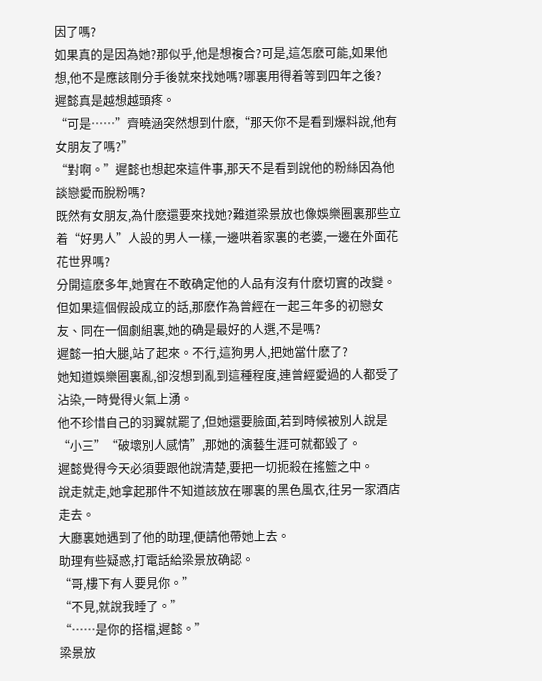因了嗎?
如果真的是因為她?那似乎,他是想複合?可是,這怎麽可能,如果他想,他不是應該剛分手後就來找她嗎?哪裏用得着等到四年之後?
遲懿真是越想越頭疼。
“可是……”齊曉涵突然想到什麽,“那天你不是看到爆料說,他有女朋友了嗎?”
“對啊。”遲懿也想起來這件事,那天不是看到說他的粉絲因為他談戀愛而脫粉嗎?
既然有女朋友,為什麽還要來找她?難道梁景放也像娛樂圈裏那些立着“好男人”人設的男人一樣,一邊哄着家裏的老婆,一邊在外面花花世界嗎?
分開這麽多年,她實在不敢确定他的人品有沒有什麽切實的改變。
但如果這個假設成立的話,那麽作為曾經在一起三年多的初戀女友、同在一個劇組裏,她的确是最好的人選,不是嗎?
遲懿一拍大腿,站了起來。不行,這狗男人,把她當什麽了?
她知道娛樂圈裏亂,卻沒想到亂到這種程度,連曾經愛過的人都受了沾染,一時覺得火氣上湧。
他不珍惜自己的羽翼就罷了,但她還要臉面,若到時候被別人說是“小三”“破壞別人感情”,那她的演藝生涯可就都毀了。
遲懿覺得今天必須要跟他說清楚,要把一切扼殺在搖籃之中。
說走就走,她拿起那件不知道該放在哪裏的黑色風衣,往另一家酒店走去。
大廳裏她遇到了他的助理,便請他帶她上去。
助理有些疑惑,打電話給梁景放确認。
“哥,樓下有人要見你。”
“不見,就說我睡了。”
“……是你的搭檔,遲懿。”
梁景放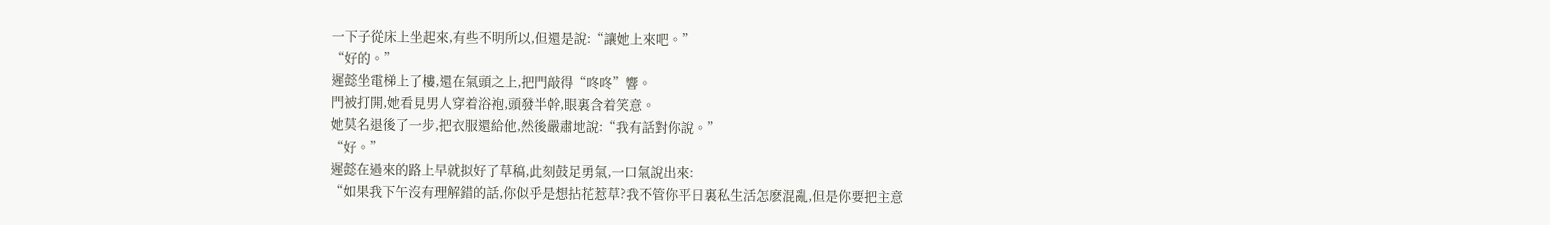一下子從床上坐起來,有些不明所以,但還是說:“讓她上來吧。”
“好的。”
遲懿坐電梯上了樓,還在氣頭之上,把門敲得“咚咚”響。
門被打開,她看見男人穿着浴袍,頭發半幹,眼裏含着笑意。
她莫名退後了一步,把衣服還給他,然後嚴肅地說:“我有話對你說。”
“好。”
遲懿在過來的路上早就拟好了草稿,此刻鼓足勇氣,一口氣說出來:
“如果我下午沒有理解錯的話,你似乎是想拈花惹草?我不管你平日裏私生活怎麽混亂,但是你要把主意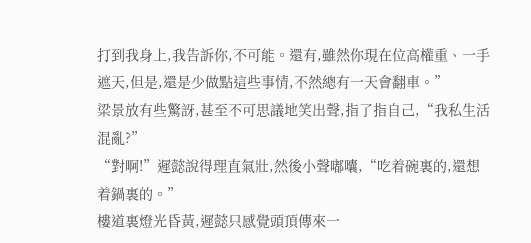打到我身上,我告訴你,不可能。還有,雖然你現在位高權重、一手遮天,但是,還是少做點這些事情,不然總有一天會翻車。”
梁景放有些驚訝,甚至不可思議地笑出聲,指了指自己,“我私生活混亂?”
“對啊!”遲懿說得理直氣壯,然後小聲嘟囔,“吃着碗裏的,還想着鍋裏的。”
樓道裏燈光昏黃,遲懿只感覺頭頂傳來一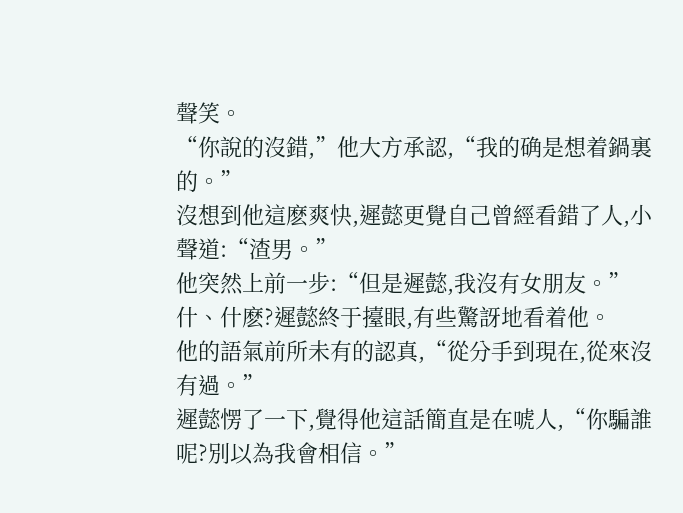聲笑。
“你說的沒錯,”他大方承認,“我的确是想着鍋裏的。”
沒想到他這麽爽快,遲懿更覺自己曾經看錯了人,小聲道:“渣男。”
他突然上前一步:“但是遲懿,我沒有女朋友。”
什、什麽?遲懿終于擡眼,有些驚訝地看着他。
他的語氣前所未有的認真,“從分手到現在,從來沒有過。”
遲懿愣了一下,覺得他這話簡直是在唬人,“你騙誰呢?別以為我會相信。”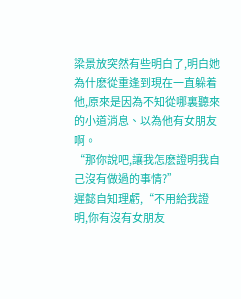梁景放突然有些明白了,明白她為什麽從重逢到現在一直躲着他,原來是因為不知從哪裏聽來的小道消息、以為他有女朋友啊。
“那你說吧,讓我怎麽證明我自己沒有做過的事情?”
遲懿自知理虧,“不用給我證明,你有沒有女朋友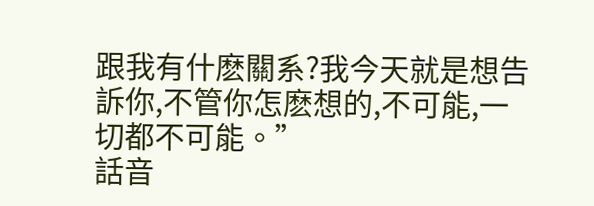跟我有什麽關系?我今天就是想告訴你,不管你怎麽想的,不可能,一切都不可能。”
話音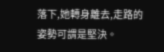落下,她轉身離去,走路的姿勢可謂是堅決。